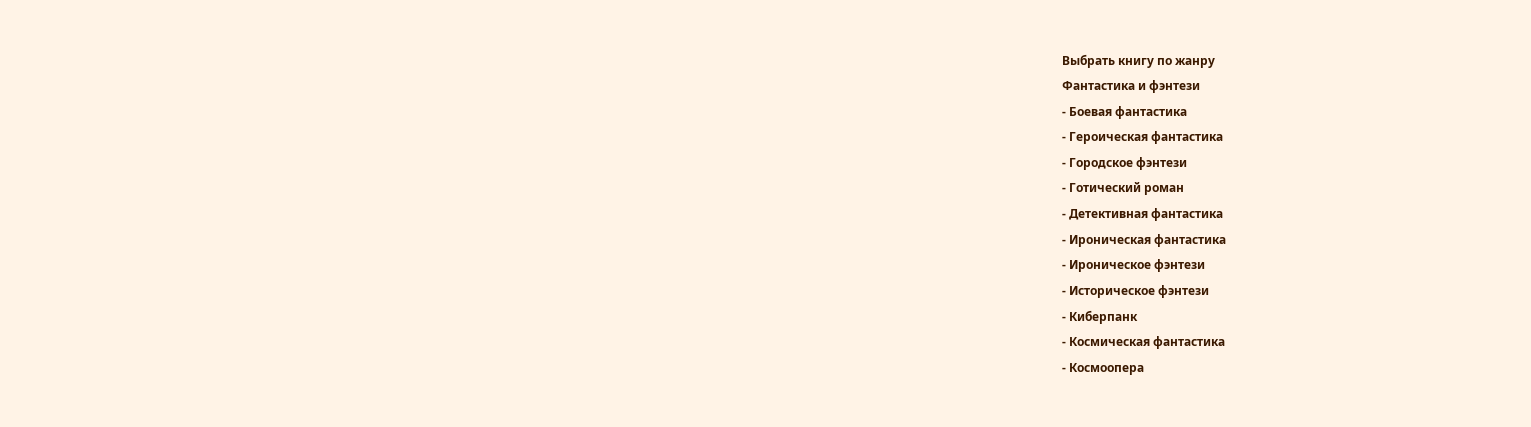Выбрать книгу по жанру
Фантастика и фэнтези
- Боевая фантастика
- Героическая фантастика
- Городское фэнтези
- Готический роман
- Детективная фантастика
- Ироническая фантастика
- Ироническое фэнтези
- Историческое фэнтези
- Киберпанк
- Космическая фантастика
- Космоопера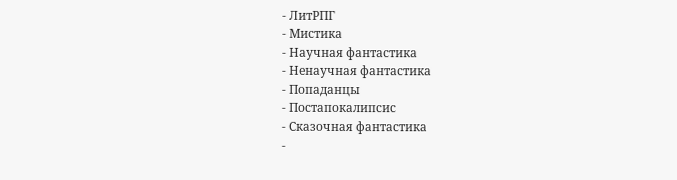- ЛитРПГ
- Мистика
- Научная фантастика
- Ненаучная фантастика
- Попаданцы
- Постапокалипсис
- Сказочная фантастика
-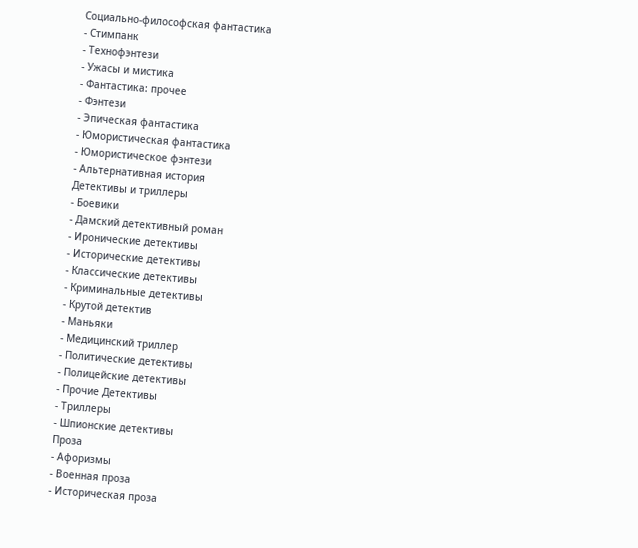Социально-философская фантастика
- Стимпанк
- Технофэнтези
- Ужасы и мистика
- Фантастика: прочее
- Фэнтези
- Эпическая фантастика
- Юмористическая фантастика
- Юмористическое фэнтези
- Альтернативная история
Детективы и триллеры
- Боевики
- Дамский детективный роман
- Иронические детективы
- Исторические детективы
- Классические детективы
- Криминальные детективы
- Крутой детектив
- Маньяки
- Медицинский триллер
- Политические детективы
- Полицейские детективы
- Прочие Детективы
- Триллеры
- Шпионские детективы
Проза
- Афоризмы
- Военная проза
- Историческая проза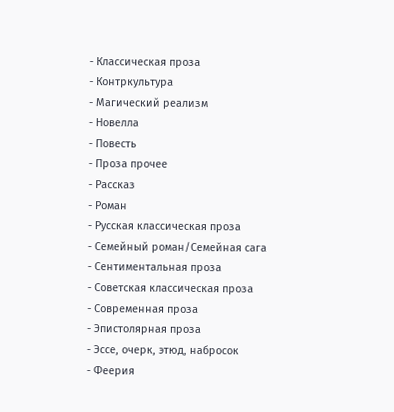- Классическая проза
- Контркультура
- Магический реализм
- Новелла
- Повесть
- Проза прочее
- Рассказ
- Роман
- Русская классическая проза
- Семейный роман/Семейная сага
- Сентиментальная проза
- Советская классическая проза
- Современная проза
- Эпистолярная проза
- Эссе, очерк, этюд, набросок
- Феерия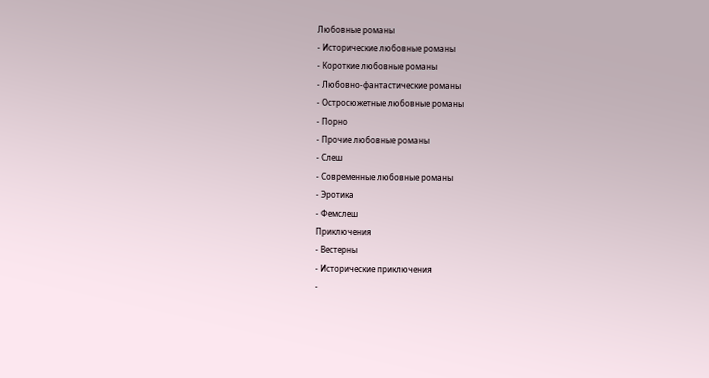Любовные романы
- Исторические любовные романы
- Короткие любовные романы
- Любовно-фантастические романы
- Остросюжетные любовные романы
- Порно
- Прочие любовные романы
- Слеш
- Современные любовные романы
- Эротика
- Фемслеш
Приключения
- Вестерны
- Исторические приключения
-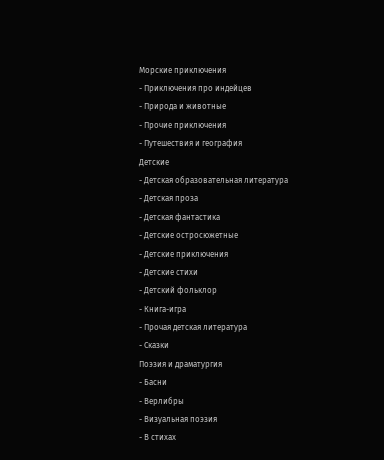Морские приключения
- Приключения про индейцев
- Природа и животные
- Прочие приключения
- Путешествия и география
Детские
- Детская образовательная литература
- Детская проза
- Детская фантастика
- Детские остросюжетные
- Детские приключения
- Детские стихи
- Детский фольклор
- Книга-игра
- Прочая детская литература
- Сказки
Поэзия и драматургия
- Басни
- Верлибры
- Визуальная поэзия
- В стихах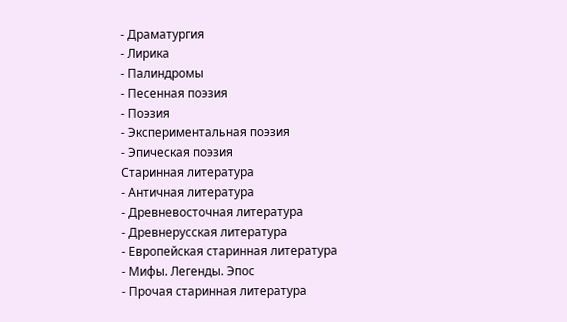- Драматургия
- Лирика
- Палиндромы
- Песенная поэзия
- Поэзия
- Экспериментальная поэзия
- Эпическая поэзия
Старинная литература
- Античная литература
- Древневосточная литература
- Древнерусская литература
- Европейская старинная литература
- Мифы. Легенды. Эпос
- Прочая старинная литература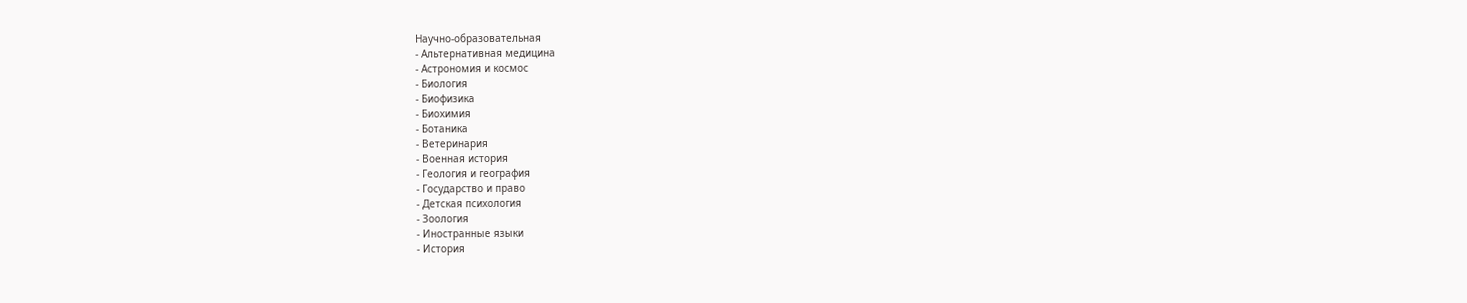Научно-образовательная
- Альтернативная медицина
- Астрономия и космос
- Биология
- Биофизика
- Биохимия
- Ботаника
- Ветеринария
- Военная история
- Геология и география
- Государство и право
- Детская психология
- Зоология
- Иностранные языки
- История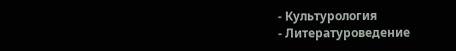- Культурология
- Литературоведение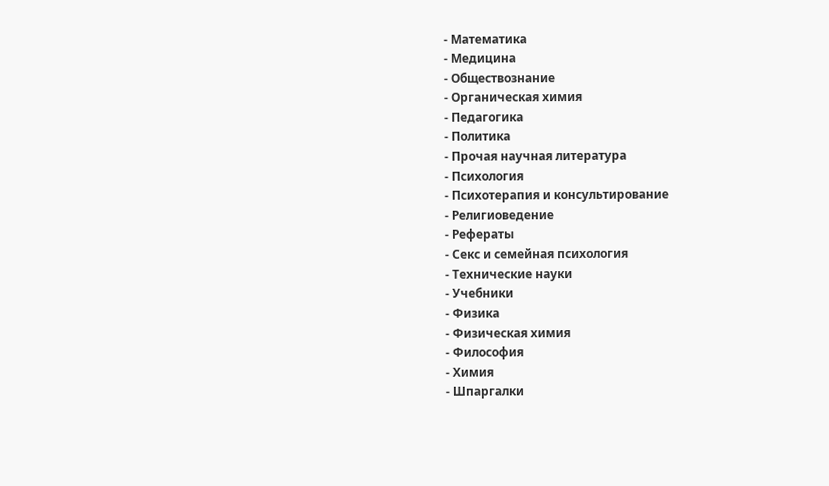- Математика
- Медицина
- Обществознание
- Органическая химия
- Педагогика
- Политика
- Прочая научная литература
- Психология
- Психотерапия и консультирование
- Религиоведение
- Рефераты
- Секс и семейная психология
- Технические науки
- Учебники
- Физика
- Физическая химия
- Философия
- Химия
- Шпаргалки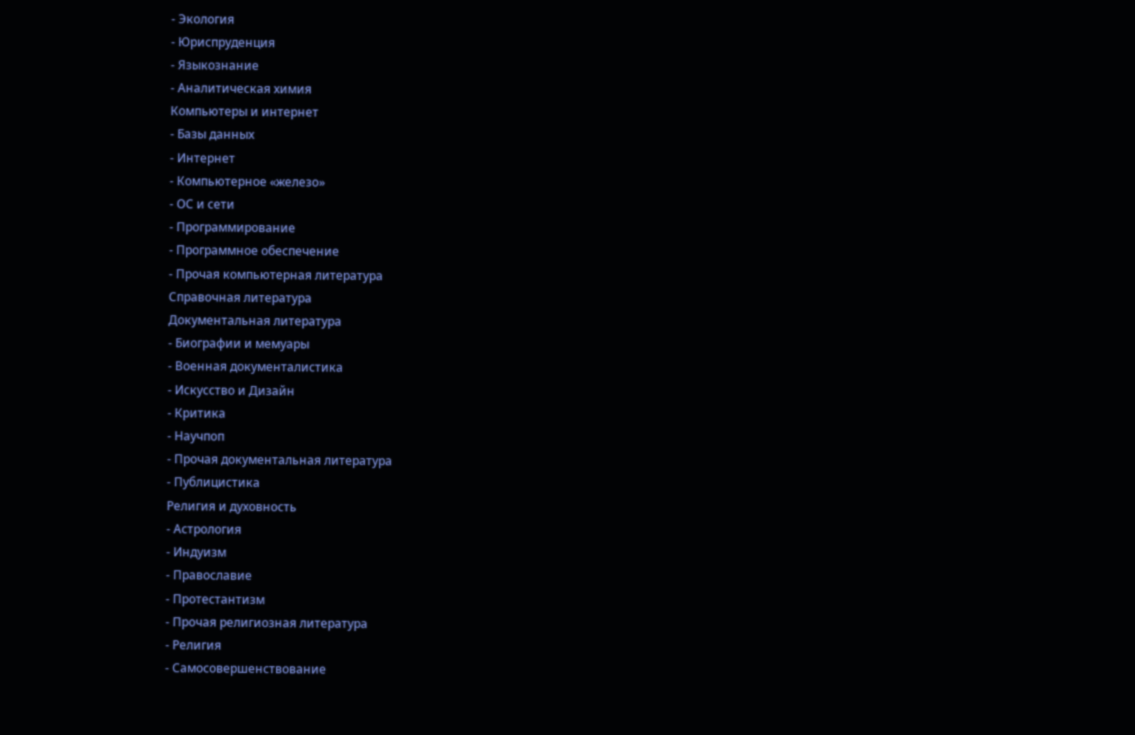- Экология
- Юриспруденция
- Языкознание
- Аналитическая химия
Компьютеры и интернет
- Базы данных
- Интернет
- Компьютерное «железо»
- ОС и сети
- Программирование
- Программное обеспечение
- Прочая компьютерная литература
Справочная литература
Документальная литература
- Биографии и мемуары
- Военная документалистика
- Искусство и Дизайн
- Критика
- Научпоп
- Прочая документальная литература
- Публицистика
Религия и духовность
- Астрология
- Индуизм
- Православие
- Протестантизм
- Прочая религиозная литература
- Религия
- Самосовершенствование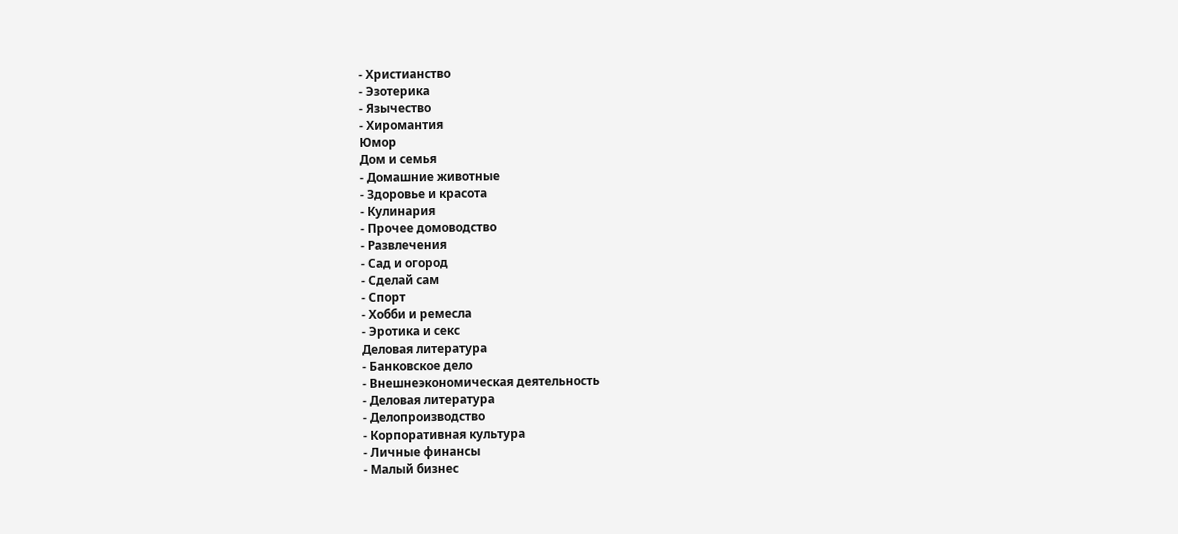- Христианство
- Эзотерика
- Язычество
- Хиромантия
Юмор
Дом и семья
- Домашние животные
- Здоровье и красота
- Кулинария
- Прочее домоводство
- Развлечения
- Сад и огород
- Сделай сам
- Спорт
- Хобби и ремесла
- Эротика и секс
Деловая литература
- Банковское дело
- Внешнеэкономическая деятельность
- Деловая литература
- Делопроизводство
- Корпоративная культура
- Личные финансы
- Малый бизнес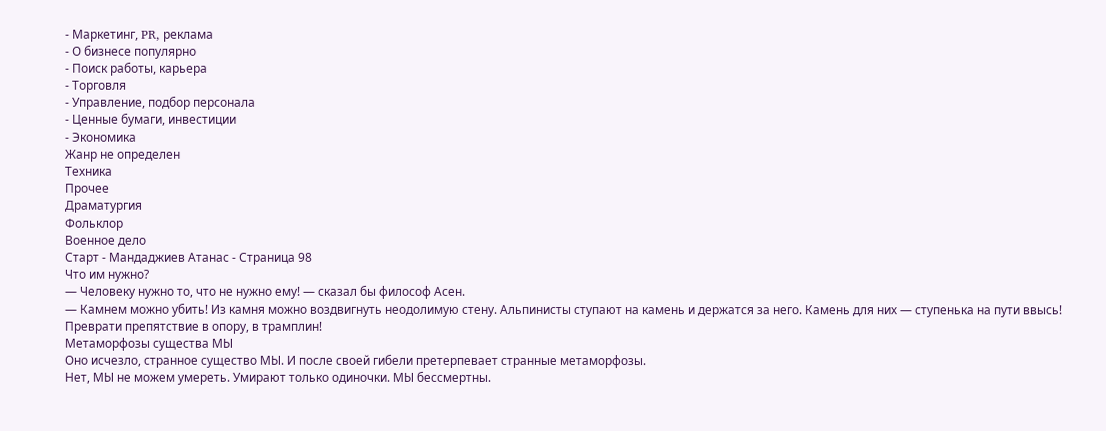- Маркетинг, PR, реклама
- О бизнесе популярно
- Поиск работы, карьера
- Торговля
- Управление, подбор персонала
- Ценные бумаги, инвестиции
- Экономика
Жанр не определен
Техника
Прочее
Драматургия
Фольклор
Военное дело
Старт - Мандаджиев Атанас - Страница 98
Что им нужно?
— Человеку нужно то, что не нужно ему! — сказал бы философ Асен.
— Камнем можно убить! Из камня можно воздвигнуть неодолимую стену. Альпинисты ступают на камень и держатся за него. Камень для них — ступенька на пути ввысь!
Преврати препятствие в опору, в трамплин!
Метаморфозы существа МЫ
Оно исчезло, странное существо МЫ. И после своей гибели претерпевает странные метаморфозы.
Нет, МЫ не можем умереть. Умирают только одиночки. МЫ бессмертны.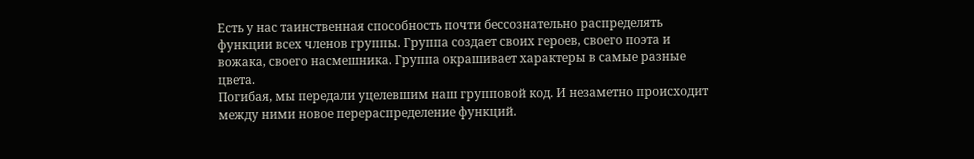Есть у нас таинственная способность почти бессознательно распределять функции всех членов группы. Группа создает своих героев, своего поэта и вожака, своего насмешника. Группа окрашивает характеры в самые разные цвета.
Погибая, мы передали уцелевшим наш групповой код. И незаметно происходит между ними новое перераспределение функций.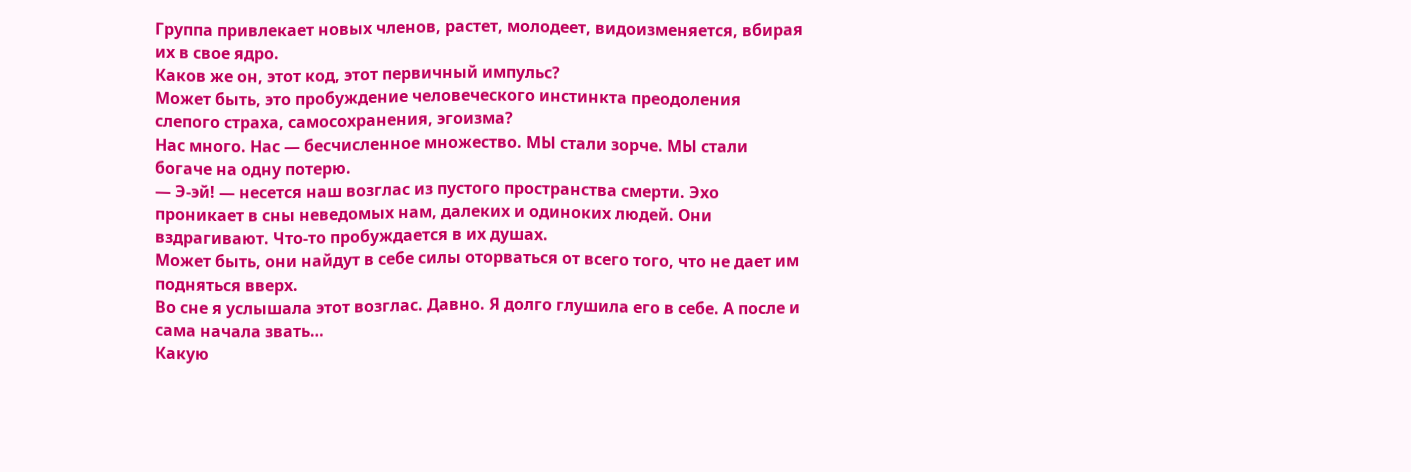Группа привлекает новых членов, растет, молодеет, видоизменяется, вбирая их в свое ядро.
Каков же он, этот код, этот первичный импульс?
Может быть, это пробуждение человеческого инстинкта преодоления слепого страха, самосохранения, эгоизма?
Нас много. Нас — бесчисленное множество. МЫ стали зорче. МЫ стали богаче на одну потерю.
— Э-эй! — несется наш возглас из пустого пространства смерти. Эхо проникает в сны неведомых нам, далеких и одиноких людей. Они вздрагивают. Что-то пробуждается в их душах.
Может быть, они найдут в себе силы оторваться от всего того, что не дает им подняться вверх.
Во сне я услышала этот возглас. Давно. Я долго глушила его в себе. А после и сама начала звать…
Какую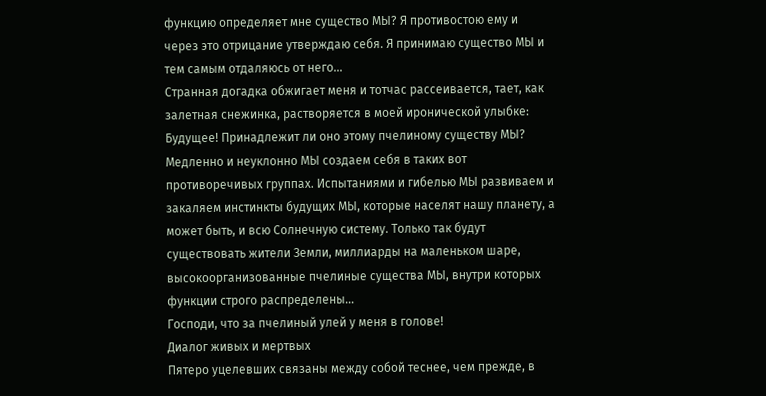функцию определяет мне существо МЫ? Я противостою ему и через это отрицание утверждаю себя. Я принимаю существо МЫ и тем самым отдаляюсь от него…
Странная догадка обжигает меня и тотчас рассеивается, тает, как залетная снежинка, растворяется в моей иронической улыбке:
Будущее! Принадлежит ли оно этому пчелиному существу МЫ?
Медленно и неуклонно МЫ создаем себя в таких вот противоречивых группах. Испытаниями и гибелью МЫ развиваем и закаляем инстинкты будущих МЫ, которые населят нашу планету, а может быть, и всю Солнечную систему. Только так будут существовать жители Земли, миллиарды на маленьком шаре, высокоорганизованные пчелиные существа МЫ, внутри которых функции строго распределены…
Господи, что за пчелиный улей у меня в голове!
Диалог живых и мертвых
Пятеро уцелевших связаны между собой теснее, чем прежде, в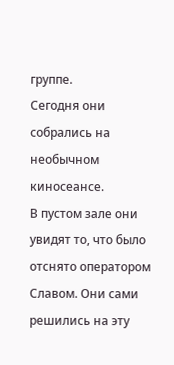группе.
Сегодня они собрались на необычном киносеансе.
В пустом зале они увидят то, что было отснято оператором Славом. Они сами решились на эту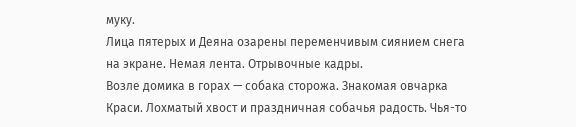муку.
Лица пятерых и Деяна озарены переменчивым сиянием снега на экране. Немая лента. Отрывочные кадры.
Возле домика в горах — собака сторожа. Знакомая овчарка Краси. Лохматый хвост и праздничная собачья радость. Чья-то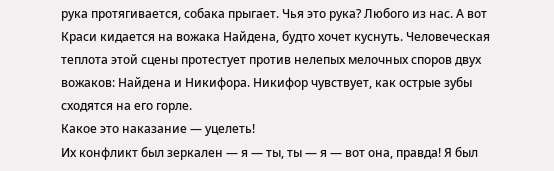рука протягивается, собака прыгает. Чья это рука? Любого из нас. А вот Краси кидается на вожака Найдена, будто хочет куснуть. Человеческая теплота этой сцены протестует против нелепых мелочных споров двух вожаков: Найдена и Никифора. Никифор чувствует, как острые зубы сходятся на его горле.
Какое это наказание — уцелеть!
Их конфликт был зеркален — я — ты, ты — я — вот она, правда! Я был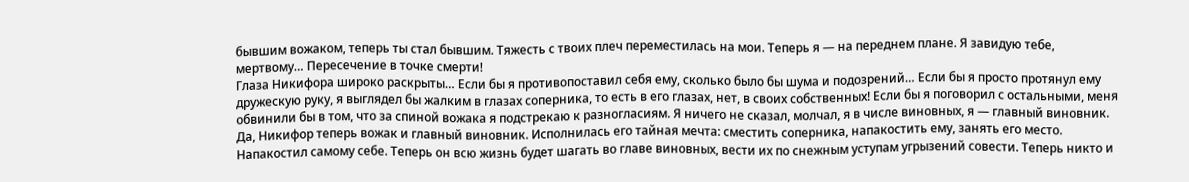бывшим вожаком, теперь ты стал бывшим. Тяжесть с твоих плеч переместилась на мои. Теперь я — на переднем плане. Я завидую тебе, мертвому… Пересечение в точке смерти!
Глаза Никифора широко раскрыты… Если бы я противопоставил себя ему, сколько было бы шума и подозрений… Если бы я просто протянул ему дружескую руку, я выглядел бы жалким в глазах соперника, то есть в его глазах, нет, в своих собственных! Если бы я поговорил с остальными, меня обвинили бы в том, что за спиной вожака я подстрекаю к разногласиям. Я ничего не сказал, молчал, я в числе виновных, я — главный виновник.
Да, Никифор теперь вожак и главный виновник. Исполнилась его тайная мечта: сместить соперника, напакостить ему, занять его место. Напакостил самому себе. Теперь он всю жизнь будет шагать во главе виновных, вести их по снежным уступам угрызений совести. Теперь никто и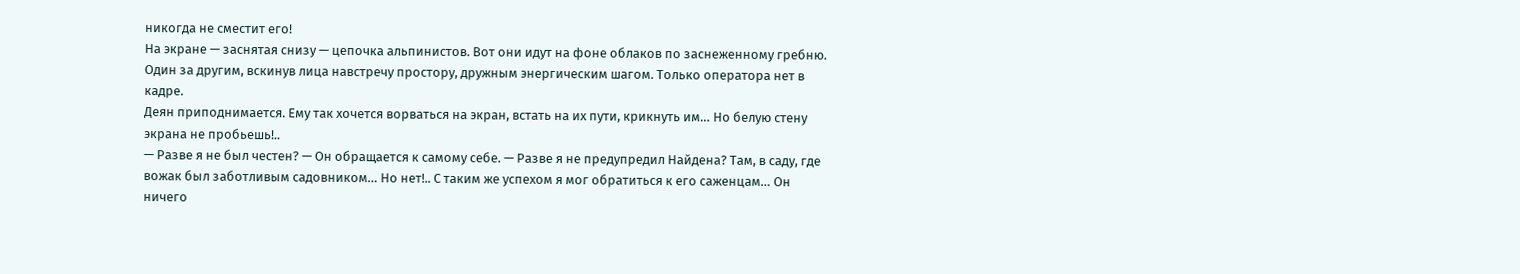никогда не сместит его!
На экране — заснятая снизу — цепочка альпинистов. Вот они идут на фоне облаков по заснеженному гребню. Один за другим, вскинув лица навстречу простору, дружным энергическим шагом. Только оператора нет в кадре.
Деян приподнимается. Ему так хочется ворваться на экран, встать на их пути, крикнуть им… Но белую стену экрана не пробьешь!..
— Разве я не был честен? — Он обращается к самому себе. — Разве я не предупредил Найдена? Там, в саду, где вожак был заботливым садовником… Но нет!.. С таким же успехом я мог обратиться к его саженцам… Он ничего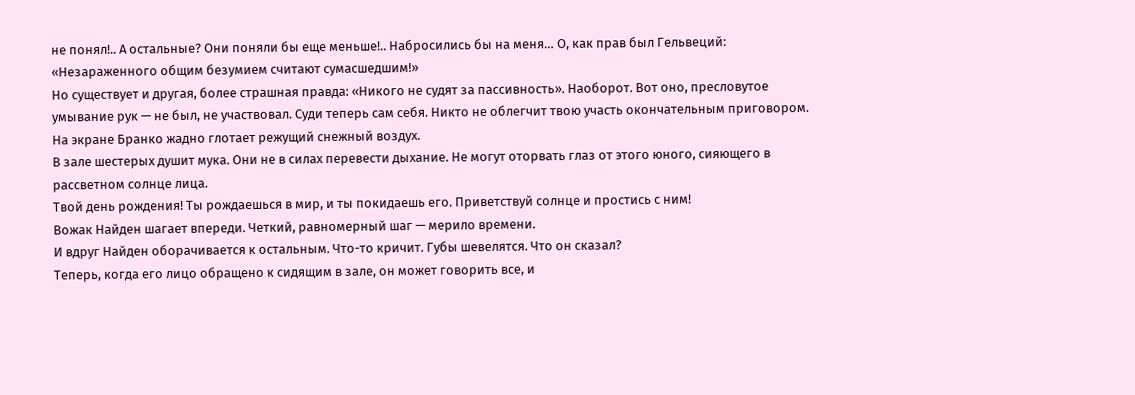не понял!.. А остальные? Они поняли бы еще меньше!.. Набросились бы на меня… О, как прав был Гельвеций: «Незараженного общим безумием считают сумасшедшим!»
Но существует и другая, более страшная правда: «Никого не судят за пассивность». Наоборот. Вот оно, пресловутое умывание рук — не был, не участвовал. Суди теперь сам себя. Никто не облегчит твою участь окончательным приговором.
На экране Бранко жадно глотает режущий снежный воздух.
В зале шестерых душит мука. Они не в силах перевести дыхание. Не могут оторвать глаз от этого юного, сияющего в рассветном солнце лица.
Твой день рождения! Ты рождаешься в мир, и ты покидаешь его. Приветствуй солнце и простись с ним!
Вожак Найден шагает впереди. Четкий, равномерный шаг — мерило времени.
И вдруг Найден оборачивается к остальным. Что-то кричит. Губы шевелятся. Что он сказал?
Теперь, когда его лицо обращено к сидящим в зале, он может говорить все, и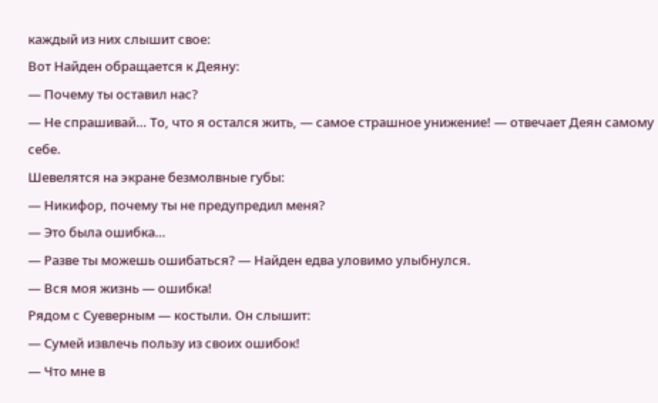каждый из них слышит свое:
Вот Найден обращается к Деяну:
— Почему ты оставил нас?
— Не спрашивай… То, что я остался жить, — самое страшное унижение! — отвечает Деян самому себе.
Шевелятся на экране безмолвные губы:
— Никифор, почему ты не предупредил меня?
— Это была ошибка…
— Разве ты можешь ошибаться? — Найден едва уловимо улыбнулся.
— Вся моя жизнь — ошибка!
Рядом с Суеверным — костыли. Он слышит:
— Сумей извлечь пользу из своих ошибок!
— Что мне в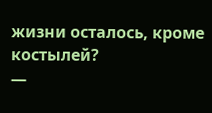жизни осталось, кроме костылей?
—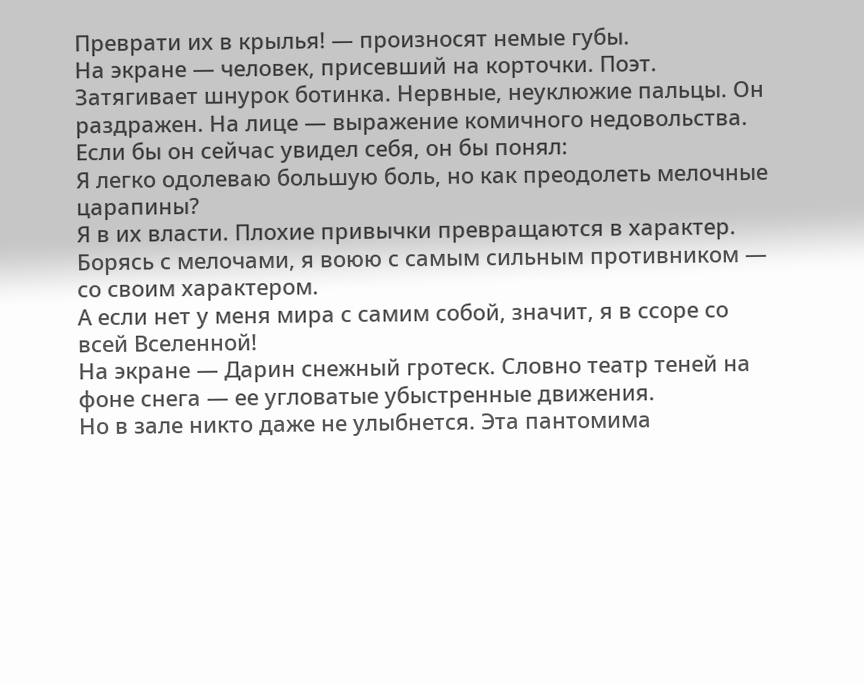Преврати их в крылья! — произносят немые губы.
На экране — человек, присевший на корточки. Поэт. Затягивает шнурок ботинка. Нервные, неуклюжие пальцы. Он раздражен. На лице — выражение комичного недовольства. Если бы он сейчас увидел себя, он бы понял:
Я легко одолеваю большую боль, но как преодолеть мелочные царапины?
Я в их власти. Плохие привычки превращаются в характер.
Борясь с мелочами, я воюю с самым сильным противником — со своим характером.
А если нет у меня мира с самим собой, значит, я в ссоре со всей Вселенной!
На экране — Дарин снежный гротеск. Словно театр теней на фоне снега — ее угловатые убыстренные движения.
Но в зале никто даже не улыбнется. Эта пантомима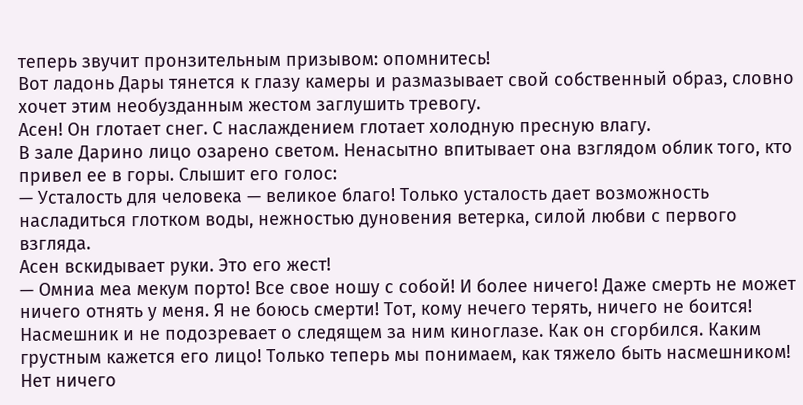теперь звучит пронзительным призывом: опомнитесь!
Вот ладонь Дары тянется к глазу камеры и размазывает свой собственный образ, словно хочет этим необузданным жестом заглушить тревогу.
Асен! Он глотает снег. С наслаждением глотает холодную пресную влагу.
В зале Дарино лицо озарено светом. Ненасытно впитывает она взглядом облик того, кто привел ее в горы. Слышит его голос:
— Усталость для человека — великое благо! Только усталость дает возможность насладиться глотком воды, нежностью дуновения ветерка, силой любви с первого взгляда.
Асен вскидывает руки. Это его жест!
— Омниа меа мекум порто! Все свое ношу с собой! И более ничего! Даже смерть не может ничего отнять у меня. Я не боюсь смерти! Тот, кому нечего терять, ничего не боится!
Насмешник и не подозревает о следящем за ним киноглазе. Как он сгорбился. Каким грустным кажется его лицо! Только теперь мы понимаем, как тяжело быть насмешником! Нет ничего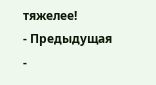тяжелее!
- Предыдущая
-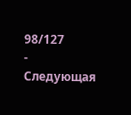98/127
- Следующая